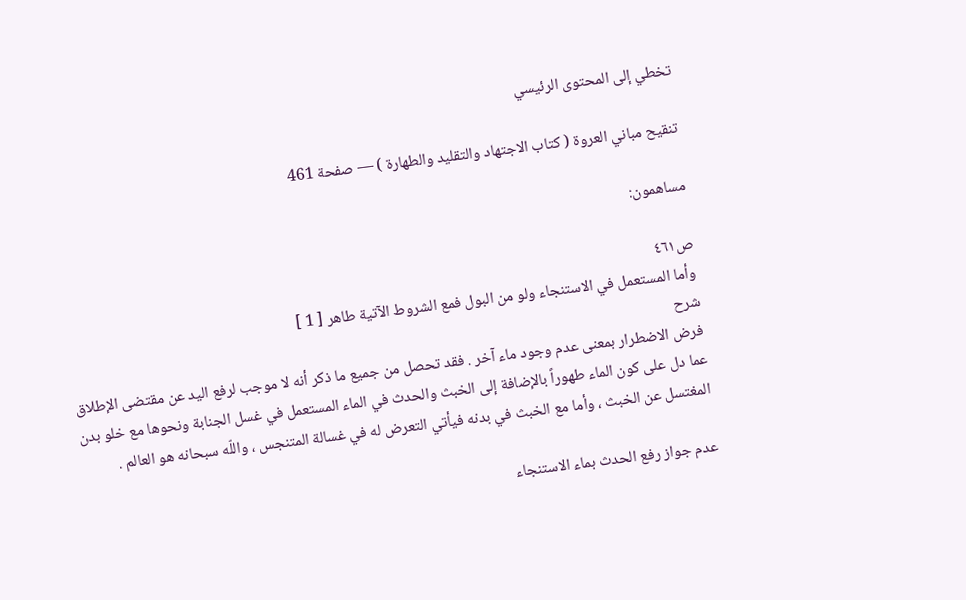تخطي إلى المحتوى الرئيسي

تنقيح مباني العروة ( كتاب الاجتهاد والتقليد والطهارة ) — صفحة 461

مساهمون:

ص٤٦١
وأما المستعمل في الاستنجاء ولو من البول فمع الشروط الآتية طاهر [ 1 ]
شرح
فرض الاضطرار بمعنى عدم وجود ماء آخر . فقد تحصل من جميع ما ذكر أنه لا موجب لرفع اليد عن مقتضى الإطلاق عما دل على كون الماء طهوراً بالإضافة إلى الخبث والحدث في الماء المستعمل في غسل الجنابة ونحوها مع خلو بدن المغتسل عن الخبث ، وأما مع الخبث في بدنه فيأتي التعرض له في غسالة المتنجس ، واللّه سبحانه هو العالم .

عدم جواز رفع الحدث بماء الاستنجاء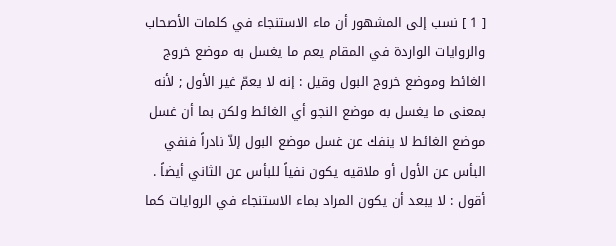[ 1 ] نسب إلى المشهور أن ماء الاستنجاء في كلمات الأصحاب والروايات الواردة في المقام يعم ما يغسل به موضع خروج الغائط وموضع خروج البول وقيل : إنه لا يعمّ غير الأول ; لأنه بمعنى ما يغسل به موضع النجو أي الغائط ولكن بما أن غسل موضع الغائط لا ينفك عن غسل موضع البول إلاّ نادراً فنفي البأس عن الأول أو ملاقيه يكون نفياً للبأس عن الثاني أيضاً . أقول : لا يبعد أن يكون المراد بماء الاستنجاء في الروايات كما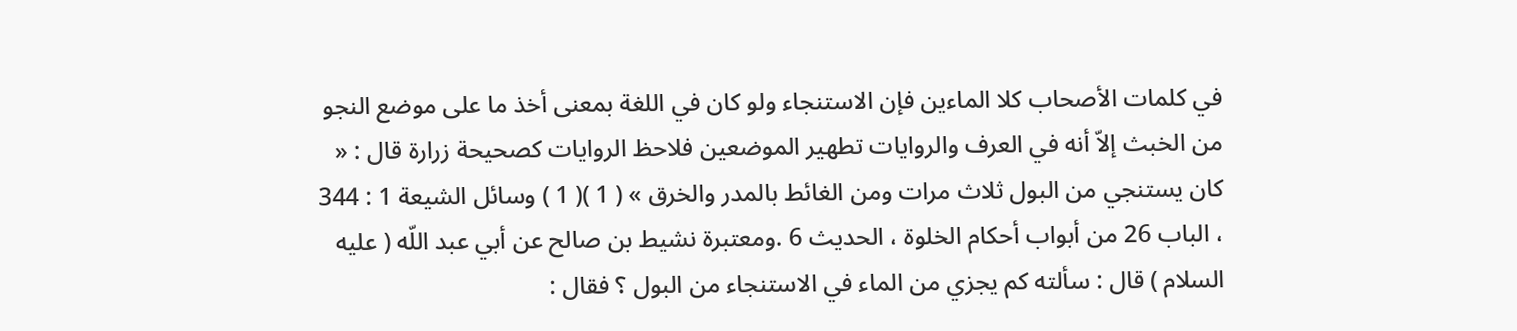في كلمات الأصحاب كلا الماءين فإن الاستنجاء ولو كان في اللغة بمعنى أخذ ما على موضع النجو من الخبث إلاّ أنه في العرف والروايات تطهير الموضعين فلاحظ الروايات كصحيحة زرارة قال : « كان يستنجي من البول ثلاث مرات ومن الغائط بالمدر والخرق » ( 1 )( 1 ) وسائل الشيعة 1 : 344 ، الباب 26 من أبواب أحكام الخلوة ، الحديث 6 .ومعتبرة نشيط بن صالح عن أبي عبد اللّه ( عليه السلام ) قال : سألته كم يجزي من الماء في الاستنجاء من البول ؟ فقال :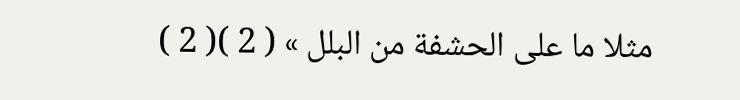مثلا ما على الحشفة من البلل » ( 2 )( 2 )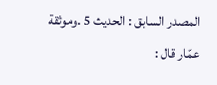المصدر السابق : الحديث 5 .وموثقة عمّار قال :